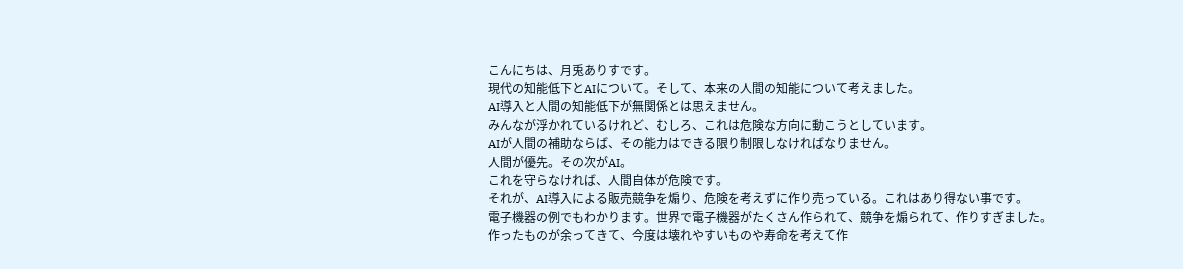こんにちは、月兎ありすです。
現代の知能低下とAIについて。そして、本来の人間の知能について考えました。
AI導入と人間の知能低下が無関係とは思えません。
みんなが浮かれているけれど、むしろ、これは危険な方向に動こうとしています。
AIが人間の補助ならば、その能力はできる限り制限しなければなりません。
人間が優先。その次がAI。
これを守らなければ、人間自体が危険です。
それが、AI導入による販売競争を煽り、危険を考えずに作り売っている。これはあり得ない事です。
電子機器の例でもわかります。世界で電子機器がたくさん作られて、競争を煽られて、作りすぎました。
作ったものが余ってきて、今度は壊れやすいものや寿命を考えて作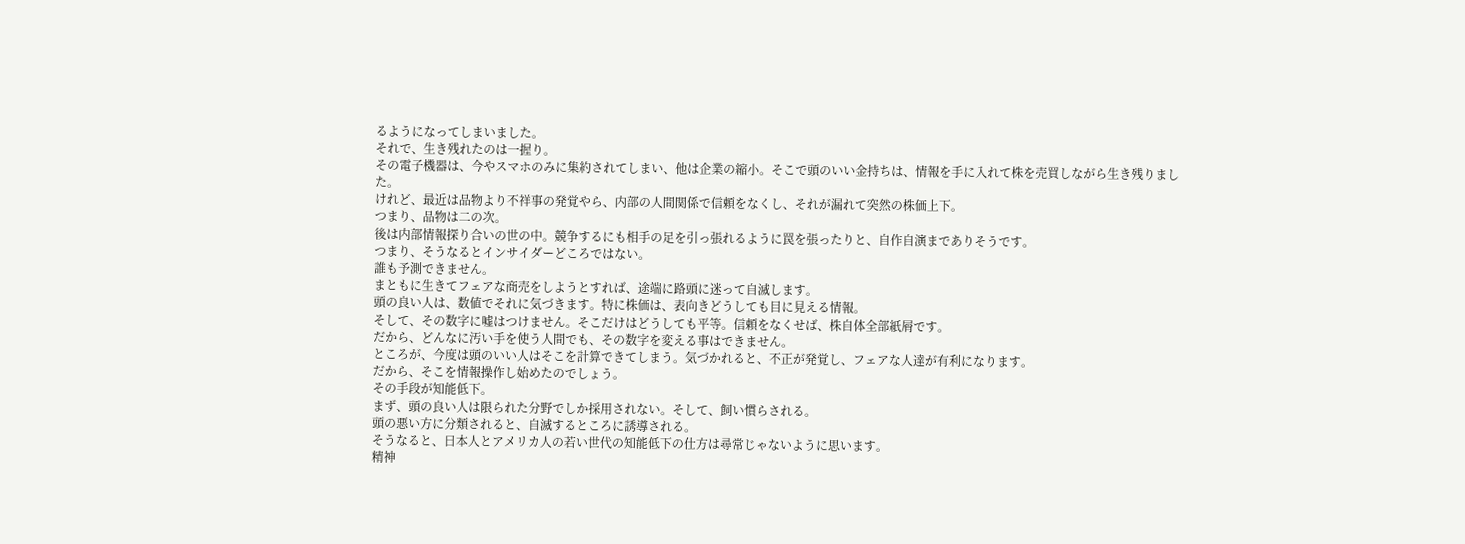るようになってしまいました。
それで、生き残れたのは一握り。
その電子機器は、今やスマホのみに集約されてしまい、他は企業の縮小。そこで頭のいい金持ちは、情報を手に入れて株を売買しながら生き残りました。
けれど、最近は品物より不祥事の発覚やら、内部の人間関係で信頼をなくし、それが漏れて突然の株価上下。
つまり、品物は二の次。
後は内部情報探り合いの世の中。競争するにも相手の足を引っ張れるように罠を張ったりと、自作自演までありそうです。
つまり、そうなるとインサイダーどころではない。
誰も予測できません。
まともに生きてフェアな商売をしようとすれば、途端に路頭に迷って自滅します。
頭の良い人は、数値でそれに気づきます。特に株価は、表向きどうしても目に見える情報。
そして、その数字に嘘はつけません。そこだけはどうしても平等。信頼をなくせば、株自体全部紙屑です。
だから、どんなに汚い手を使う人間でも、その数字を変える事はできません。
ところが、今度は頭のいい人はそこを計算できてしまう。気づかれると、不正が発覚し、フェアな人達が有利になります。
だから、そこを情報操作し始めたのでしょう。
その手段が知能低下。
まず、頭の良い人は限られた分野でしか採用されない。そして、飼い慣らされる。
頭の悪い方に分類されると、自滅するところに誘導される。
そうなると、日本人とアメリカ人の若い世代の知能低下の仕方は尋常じゃないように思います。
精神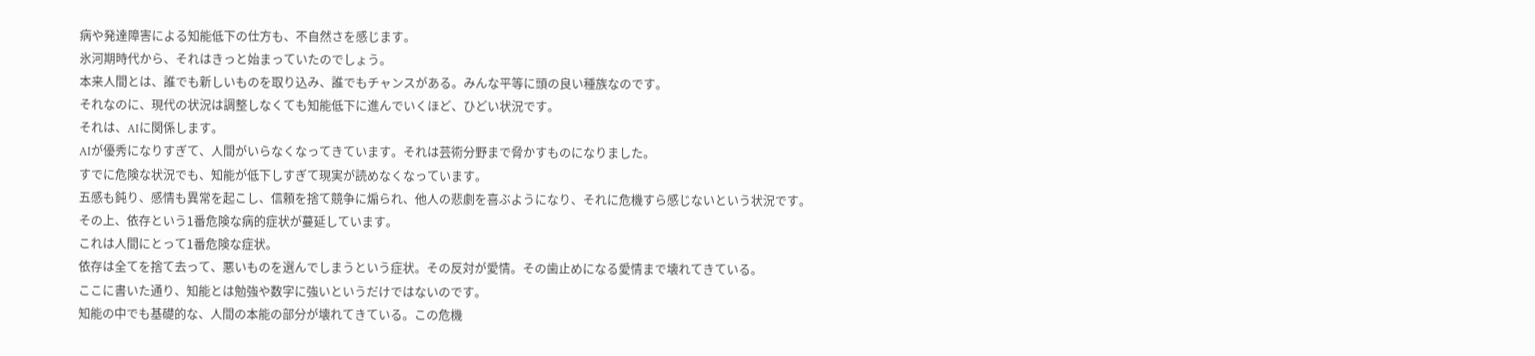病や発達障害による知能低下の仕方も、不自然さを感じます。
氷河期時代から、それはきっと始まっていたのでしょう。
本来人間とは、誰でも新しいものを取り込み、誰でもチャンスがある。みんな平等に頭の良い種族なのです。
それなのに、現代の状況は調整しなくても知能低下に進んでいくほど、ひどい状況です。
それは、AIに関係します。
AIが優秀になりすぎて、人間がいらなくなってきています。それは芸術分野まで脅かすものになりました。
すでに危険な状況でも、知能が低下しすぎて現実が読めなくなっています。
五感も鈍り、感情も異常を起こし、信頼を捨て競争に煽られ、他人の悲劇を喜ぶようになり、それに危機すら感じないという状況です。
その上、依存という1番危険な病的症状が蔓延しています。
これは人間にとって1番危険な症状。
依存は全てを捨て去って、悪いものを選んでしまうという症状。その反対が愛情。その歯止めになる愛情まで壊れてきている。
ここに書いた通り、知能とは勉強や数字に強いというだけではないのです。
知能の中でも基礎的な、人間の本能の部分が壊れてきている。この危機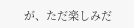が、ただ楽しみだ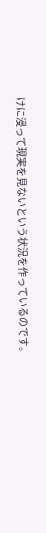けに浸って現実を見ないという状況を作っているのです。